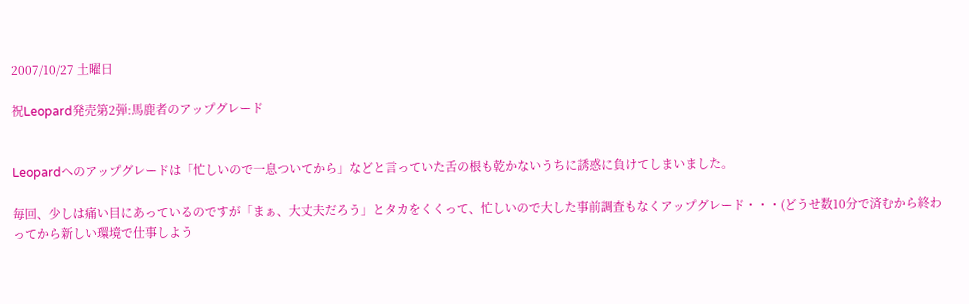2007/10/27 土曜日

祝Leopard発売第2弾:馬鹿者のアップグレード


Leopardへのアップグレードは「忙しいので一息ついてから」などと言っていた舌の根も乾かないうちに誘惑に負けてしまいました。

毎回、少しは痛い目にあっているのですが「まぁ、大丈夫だろう」とタカをくくって、忙しいので大した事前調査もなくアップグレード・・・(どうせ数10分で済むから終わってから新しい環境で仕事しよう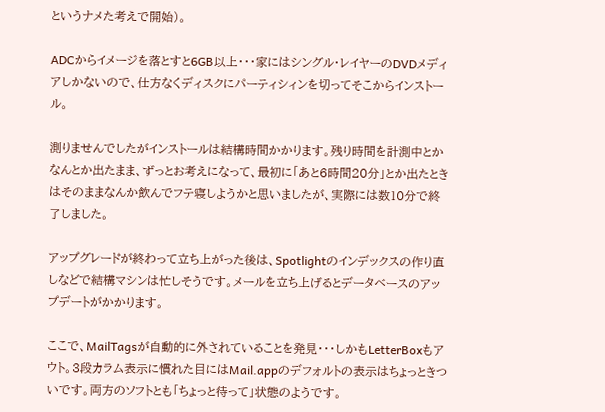というナメた考えで開始)。

ADCからイメージを落とすと6GB以上・・・家にはシングル・レイヤーのDVDメディアしかないので、仕方なくディスクにパーティシィンを切ってそこからインストール。

測りませんでしたがインストールは結構時間かかります。残り時間を計測中とかなんとか出たまま、ずっとお考えになって、最初に「あと6時間20分」とか出たときはそのままなんか飲んでフテ寝しようかと思いましたが、実際には数10分で終了しました。

アップグレードが終わって立ち上がった後は、Spotlightのインデックスの作り直しなどで結構マシンは忙しそうです。メールを立ち上げるとデータベースのアップデートがかかります。

ここで、MailTagsが自動的に外されていることを発見・・・しかもLetterBoxもアウト。3段カラム表示に慣れた目にはMail.appのデフォルトの表示はちょっときついです。両方のソフトとも「ちょっと待って」状態のようです。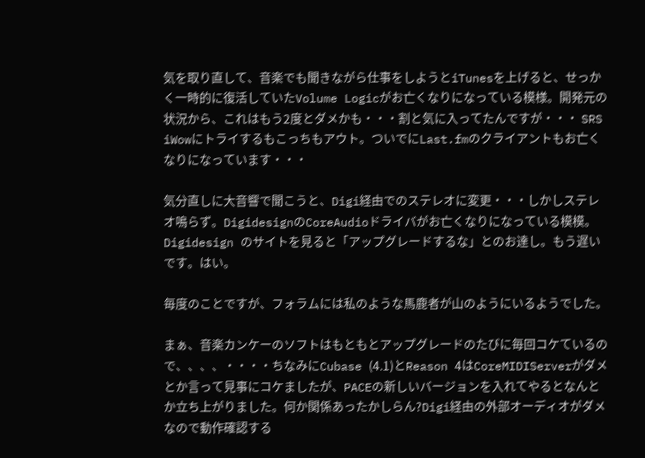気を取り直して、音楽でも聞きながら仕事をしようとiTunesを上げると、せっかく一時的に復活していたVolume Logicがお亡くなりになっている模様。開発元の状況から、これはもう2度とダメかも・・・割と気に入ってたんですが・・・ SRS iWowにトライするもこっちもアウト。ついでにLast.fmのクライアントもお亡くなりになっています・・・

気分直しに大音響で聞こうと、Digi経由でのステレオに変更・・・しかしステレオ鳴らず。DigidesignのCoreAudioドライバがお亡くなりになっている模模。Digidesign のサイトを見ると「アップグレードするな」とのお達し。もう遅いです。はい。

毎度のことですが、フォラムには私のような馬鹿者が山のようにいるようでした。

まぁ、音楽カンケーのソフトはもともとアップグレードのたびに毎回コケているので、、、、・・・・ちなみにCubase (4.1)とReason 4はCoreMIDIServerがダメとか言って見事にコケましたが、PACEの新しいバージョンを入れてやるとなんとか立ち上がりました。何か関係あったかしらん?Digi経由の外部オーディオがダメなので動作確認する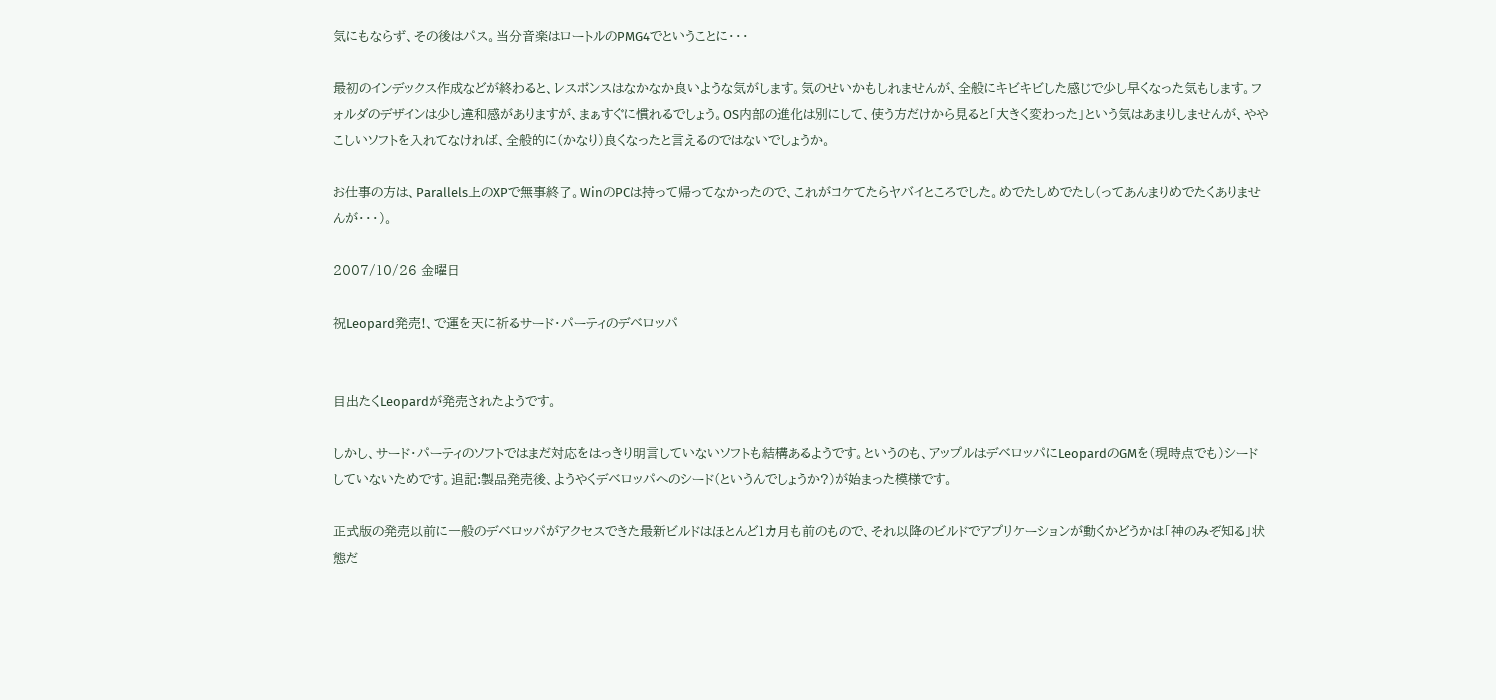気にもならず、その後はパス。当分音楽はロートルのPMG4でということに・・・

最初のインデックス作成などが終わると、レスポンスはなかなか良いような気がします。気のせいかもしれませんが、全般にキビキビした感じで少し早くなった気もします。フォルダのデザインは少し違和感がありますが、まぁすぐに慣れるでしょう。OS内部の進化は別にして、使う方だけから見ると「大きく変わった」という気はあまりしませんが、ややこしいソフトを入れてなければ、全般的に(かなり)良くなったと言えるのではないでしょうか。

お仕事の方は、Parallels上のXPで無事終了。WinのPCは持って帰ってなかったので、これがコケてたらヤバイところでした。めでたしめでたし(ってあんまりめでたくありませんが・・・)。

2007/10/26 金曜日

祝Leopard発売!、で運を天に祈るサード・パーティのデベロッパ


目出たくLeopardが発売されたようです。

しかし、サード・パーティのソフトではまだ対応をはっきり明言していないソフトも結構あるようです。というのも、アップルはデベロッパにLeopardのGMを(現時点でも)シードしていないためです。追記:製品発売後、ようやくデベロッパへのシード(というんでしょうか?)が始まった模様です。

正式版の発売以前に一般のデベロッパがアクセスできた最新ビルドはほとんど1カ月も前のもので、それ以降のビルドでアプリケーションが動くかどうかは「神のみぞ知る」状態だ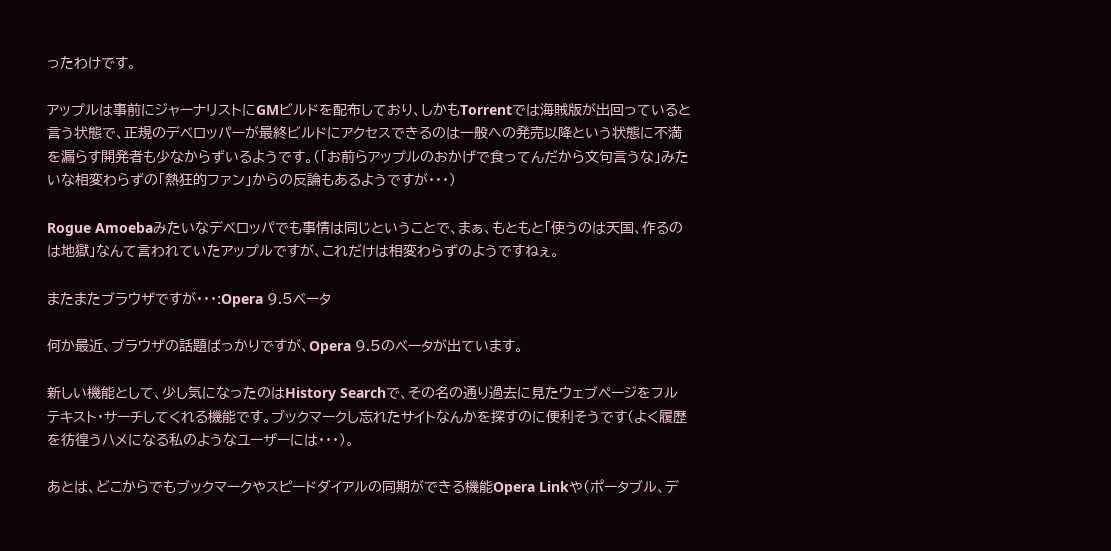ったわけです。

アップルは事前にジャーナリストにGMビルドを配布しており、しかもTorrentでは海賊版が出回っていると言う状態で、正規のデベロッパーが最終ビルドにアクセスできるのは一般への発売以降という状態に不満を漏らす開発者も少なからずいるようです。(「お前らアップルのおかげで食ってんだから文句言うな」みたいな相変わらずの「熱狂的ファン」からの反論もあるようですが・・・)

Rogue Amoebaみたいなデベロッパでも事情は同じということで、まぁ、もともと「使うのは天国、作るのは地獄」なんて言われていたアップルですが、これだけは相変わらずのようですねぇ。

またまたブラウザですが・・・:Opera 9.5ベータ

何か最近、ブラウザの話題ばっかりですが、Opera 9.5のベータが出ています。

新しい機能として、少し気になったのはHistory Searchで、その名の通り過去に見たウェブページをフルテキスト・サーチしてくれる機能です。ブックマークし忘れたサイトなんかを探すのに便利そうです(よく履歴を彷徨うハメになる私のようなユーザーには・・・)。

あとは、どこからでもブックマークやスピードダイアルの同期ができる機能Opera Linkや(ポータブル、デ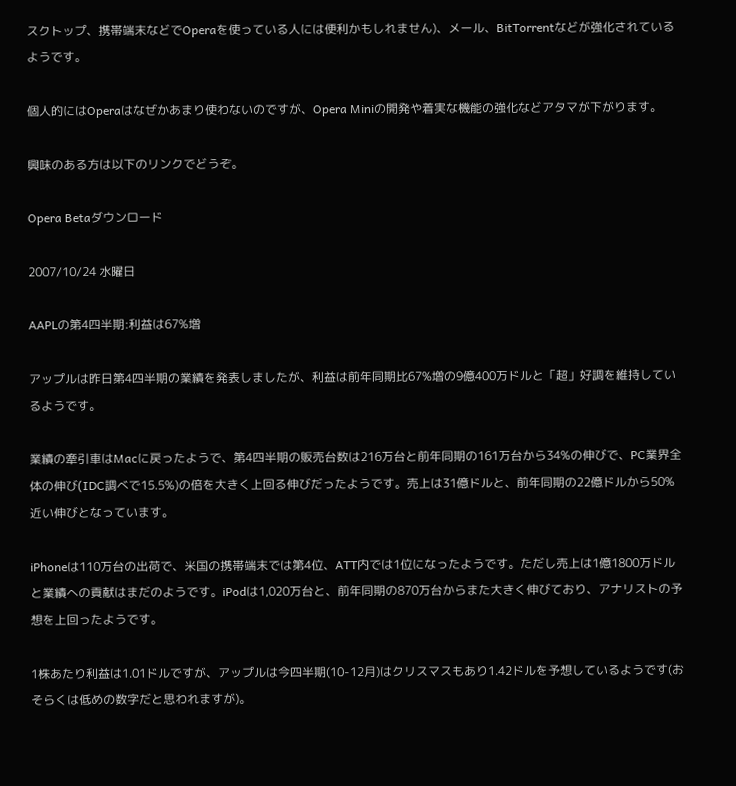スクトップ、携帯端末などでOperaを使っている人には便利かもしれません)、メール、BitTorrentなどが強化されているようです。

個人的にはOperaはなぜかあまり使わないのですが、Opera Miniの開発や着実な機能の強化などアタマが下がります。

興味のある方は以下のリンクでどうぞ。

Opera Betaダウンロード

2007/10/24 水曜日

AAPLの第4四半期:利益は67%増

アップルは昨日第4四半期の業績を発表しましたが、利益は前年同期比67%増の9億400万ドルと「超」好調を維持しているようです。

業績の牽引車はMacに戻ったようで、第4四半期の販売台数は216万台と前年同期の161万台から34%の伸びで、PC業界全体の伸び(IDC調べで15.5%)の倍を大きく上回る伸びだったようです。売上は31億ドルと、前年同期の22億ドルから50%近い伸びとなっています。

iPhoneは110万台の出荷で、米国の携帯端末では第4位、ATT内では1位になったようです。ただし売上は1億1800万ドルと業績への貢献はまだのようです。iPodは1,020万台と、前年同期の870万台からまた大きく伸びており、アナリストの予想を上回ったようです。

1株あたり利益は1.01ドルですが、アップルは今四半期(10-12月)はクリスマスもあり1.42ドルを予想しているようです(おそらくは低めの数字だと思われますが)。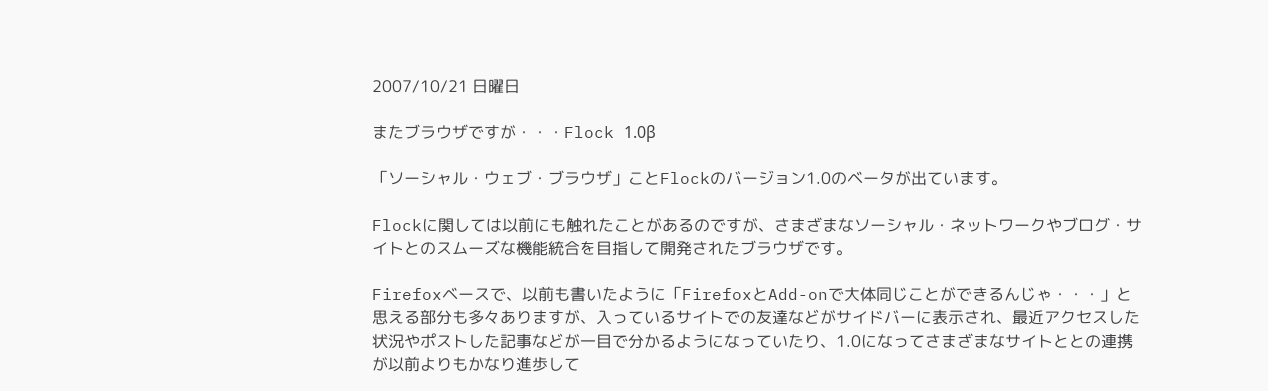2007/10/21 日曜日

またブラウザですが・・・Flock 1.0β

「ソーシャル・ウェブ・ブラウザ」ことFlockのバージョン1.0のベータが出ています。

Flockに関しては以前にも触れたことがあるのですが、さまざまなソーシャル・ネットワークやブログ・サイトとのスムーズな機能統合を目指して開発されたブラウザです。

Firefoxベースで、以前も書いたように「FirefoxとAdd-onで大体同じことができるんじゃ・・・」と思える部分も多々ありますが、入っているサイトでの友達などがサイドバーに表示され、最近アクセスした状況やポストした記事などが一目で分かるようになっていたり、1.0になってさまざまなサイトととの連携が以前よりもかなり進歩して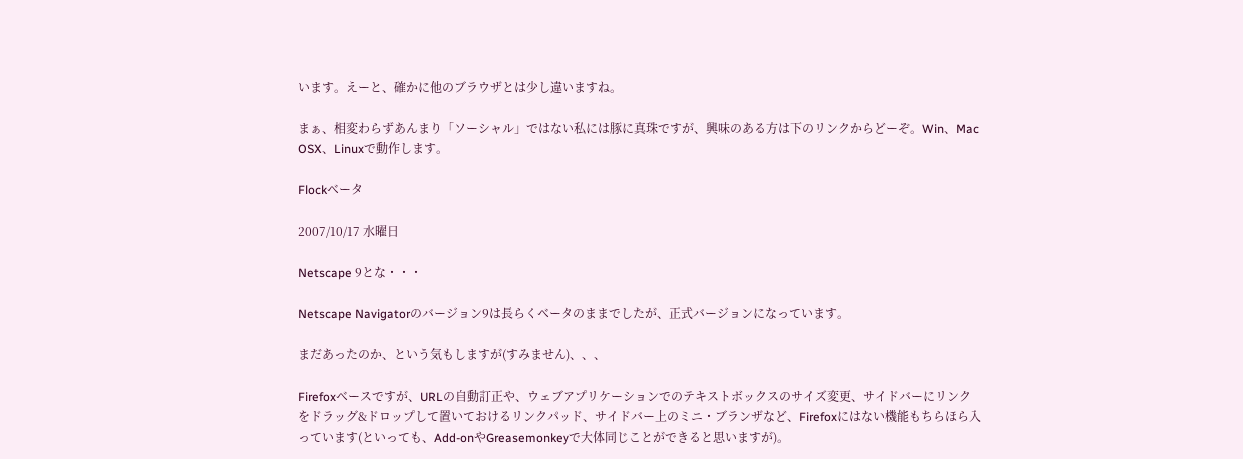います。えーと、確かに他のブラウザとは少し違いますね。

まぁ、相変わらずあんまり「ソーシャル」ではない私には豚に真珠ですが、興味のある方は下のリンクからどーぞ。Win、Mac OSX、Linuxで動作します。

Flockベータ

2007/10/17 水曜日

Netscape 9とな・・・

Netscape Navigatorのバージョン9は長らくベータのままでしたが、正式バージョンになっています。

まだあったのか、という気もしますが(すみません)、、、

Firefoxベースですが、URLの自動訂正や、ウェブアプリケーションでのテキストボックスのサイズ変更、サイドバーにリンクをドラッグ&ドロップして置いておけるリンクパッド、サイドバー上のミニ・ブランザなど、Firefoxにはない機能もちらほら入っています(といっても、Add-onやGreasemonkeyで大体同じことができると思いますが)。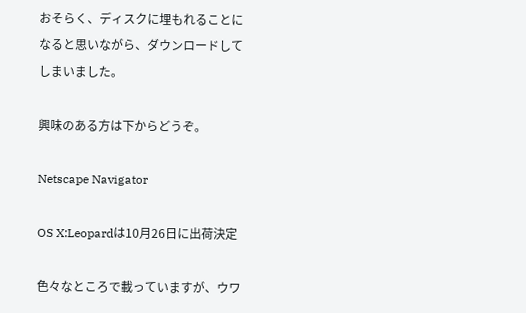おそらく、ディスクに埋もれることになると思いながら、ダウンロードしてしまいました。

興味のある方は下からどうぞ。

Netscape Navigator

OS X:Leopardは10月26日に出荷決定

色々なところで載っていますが、ウワ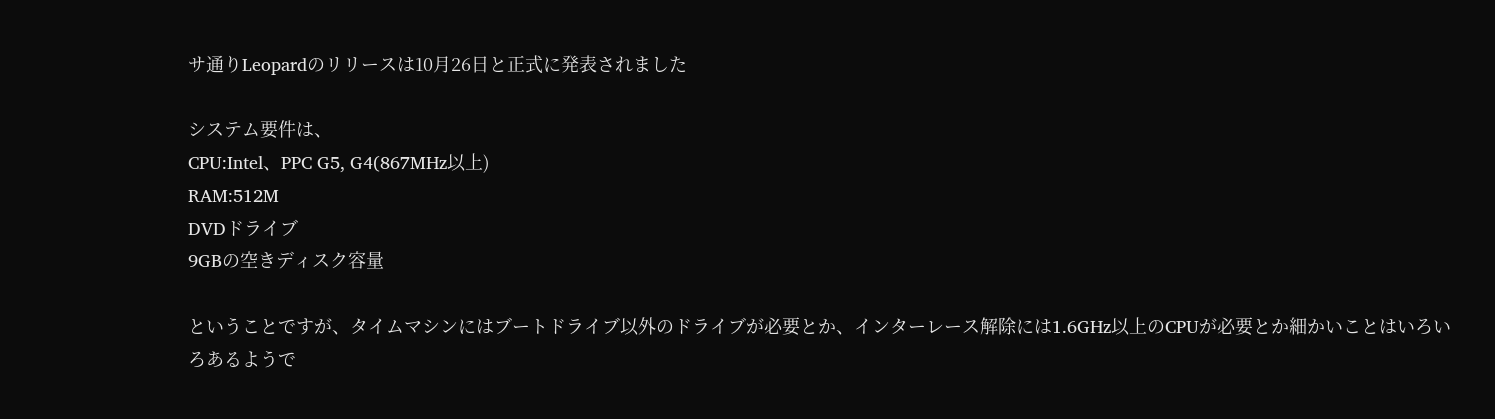サ通りLeopardのリリースは10月26日と正式に発表されました

システム要件は、
CPU:Intel、PPC G5, G4(867MHz以上)
RAM:512M
DVDドライブ
9GBの空きディスク容量

ということですが、タイムマシンにはブートドライブ以外のドライブが必要とか、インターレース解除には1.6GHz以上のCPUが必要とか細かいことはいろいろあるようで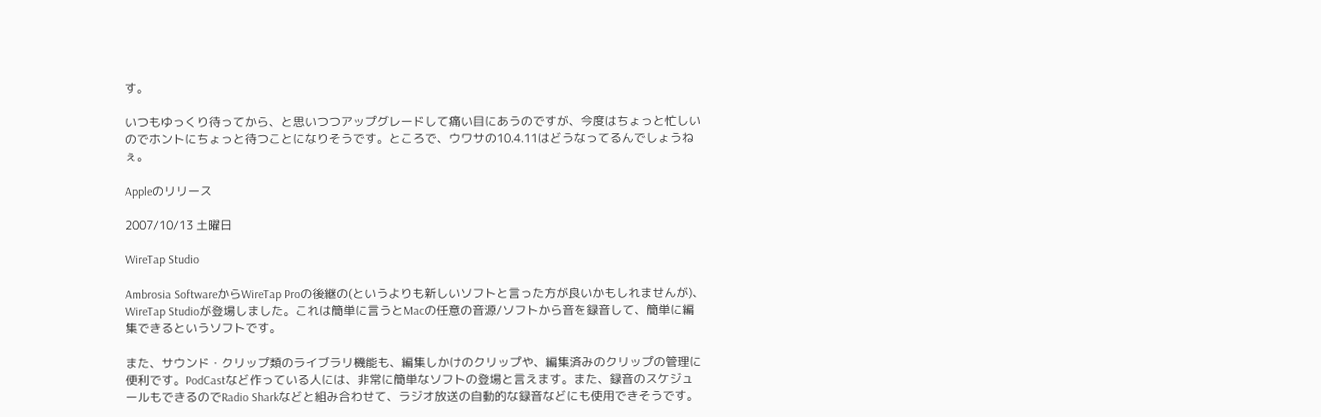す。

いつもゆっくり待ってから、と思いつつアップグレードして痛い目にあうのですが、今度はちょっと忙しいのでホントにちょっと待つことになりそうです。ところで、ウワサの10.4.11はどうなってるんでしょうねぇ。

Appleのリリース

2007/10/13 土曜日

WireTap Studio

Ambrosia SoftwareからWireTap Proの後継の(というよりも新しいソフトと言った方が良いかもしれませんが)、WireTap Studioが登場しました。これは簡単に言うとMacの任意の音源/ソフトから音を録音して、簡単に編集できるというソフトです。

また、サウンド・クリップ類のライブラリ機能も、編集しかけのクリップや、編集済みのクリップの管理に便利です。PodCastなど作っている人には、非常に簡単なソフトの登場と言えます。また、録音のスケジュールもできるのでRadio Sharkなどと組み合わせて、ラジオ放送の自動的な録音などにも使用できそうです。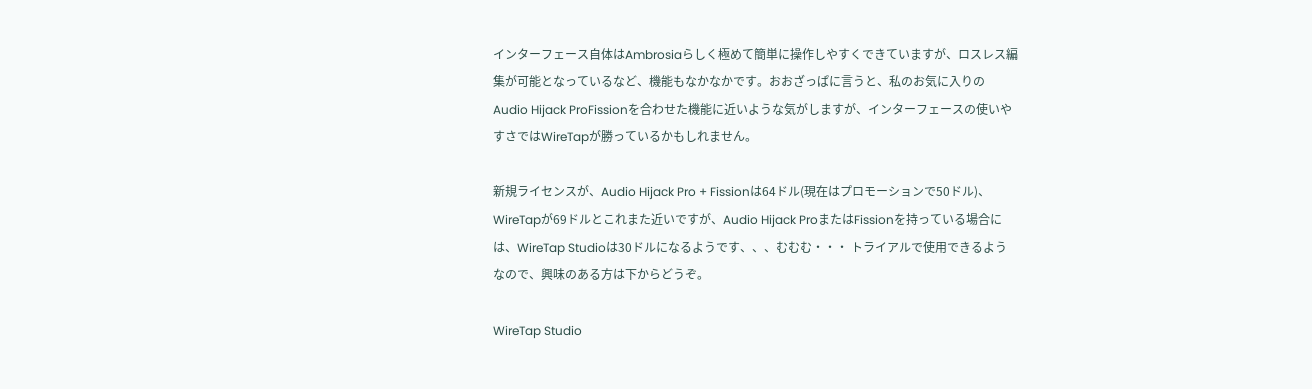インターフェース自体はAmbrosiaらしく極めて簡単に操作しやすくできていますが、ロスレス編集が可能となっているなど、機能もなかなかです。おおざっぱに言うと、私のお気に入りのAudio Hijack ProFissionを合わせた機能に近いような気がしますが、インターフェースの使いやすさではWireTapが勝っているかもしれません。

新規ライセンスが、Audio Hijack Pro + Fissionは64ドル(現在はプロモーションで50ドル)、WireTapが69ドルとこれまた近いですが、Audio Hijack ProまたはFissionを持っている場合には、WireTap Studioは30ドルになるようです、、、むむむ・・・ トライアルで使用できるようなので、興味のある方は下からどうぞ。

WireTap Studio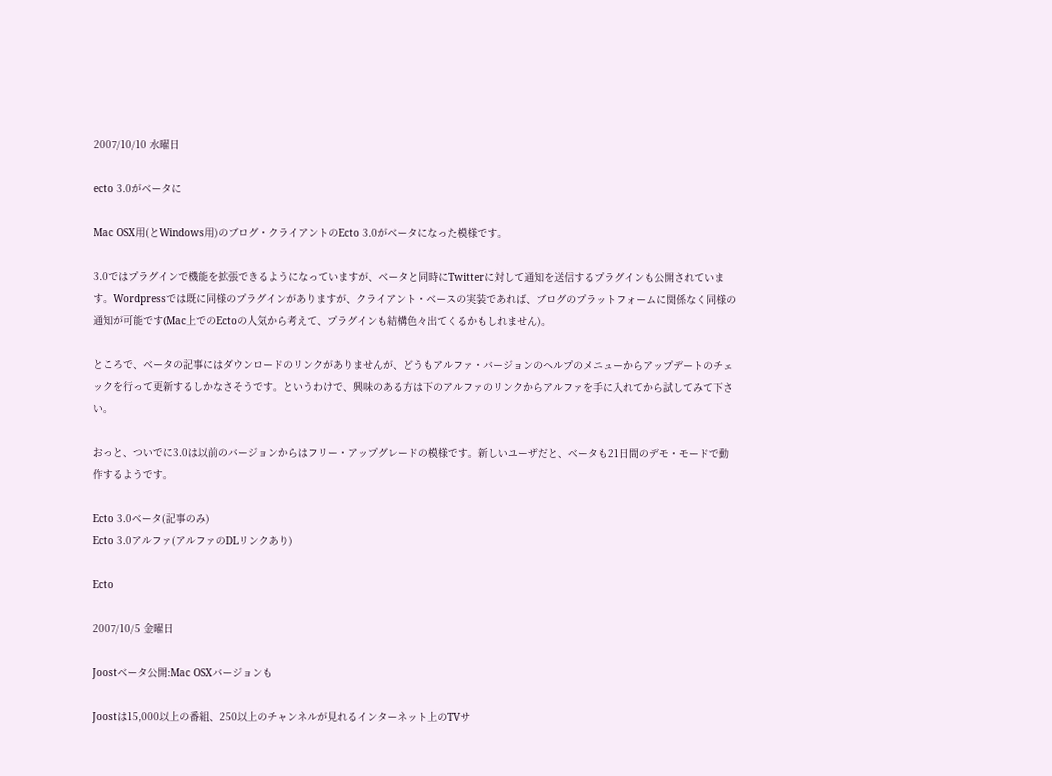2007/10/10 水曜日

ecto 3.0がベータに

Mac OSX用(とWindows用)のブログ・クライアントのEcto 3.0がベータになった模様です。

3.0ではプラグインで機能を拡張できるようになっていますが、ベータと同時にTwitterに対して通知を送信するプラグインも公開されています。Wordpressでは既に同様のプラグインがありますが、クライアント・ベースの実装であれば、ブログのプラットフォームに関係なく同様の通知が可能です(Mac上でのEctoの人気から考えて、プラグインも結構色々出てくるかもしれません)。

ところで、ベータの記事にはダウンロードのリンクがありませんが、どうもアルファ・バージョンのヘルプのメニューからアップデートのチェックを行って更新するしかなさそうです。というわけで、興味のある方は下のアルファのリンクからアルファを手に入れてから試してみて下さい。

おっと、ついでに3.0は以前のバージョンからはフリー・アップグレードの模様です。新しいユーザだと、ベータも21日間のデモ・モードで動作するようです。

Ecto 3.0ベータ(記事のみ)
Ecto 3.0アルファ(アルファのDLリンクあり)

Ecto

2007/10/5 金曜日

Joostベータ公開:Mac OSXバージョンも

Joostは15,000以上の番組、250以上のチャンネルが見れるインターネット上のTVサ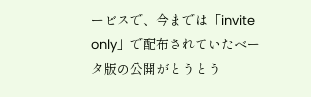ービスで、今までは「invite only」で配布されていたベータ版の公開がとうとう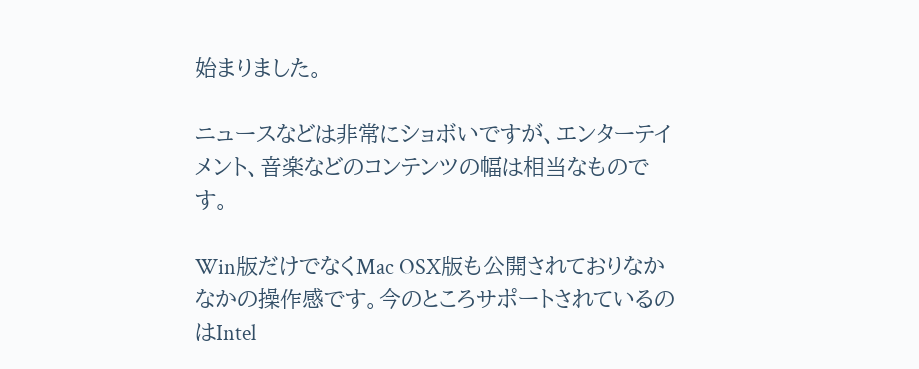始まりました。

ニュースなどは非常にショボいですが、エンターテイメント、音楽などのコンテンツの幅は相当なものです。

Win版だけでなくMac OSX版も公開されておりなかなかの操作感です。今のところサポートされているのはIntel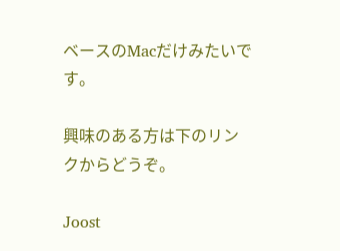ベースのMacだけみたいです。

興味のある方は下のリンクからどうぞ。

Joost